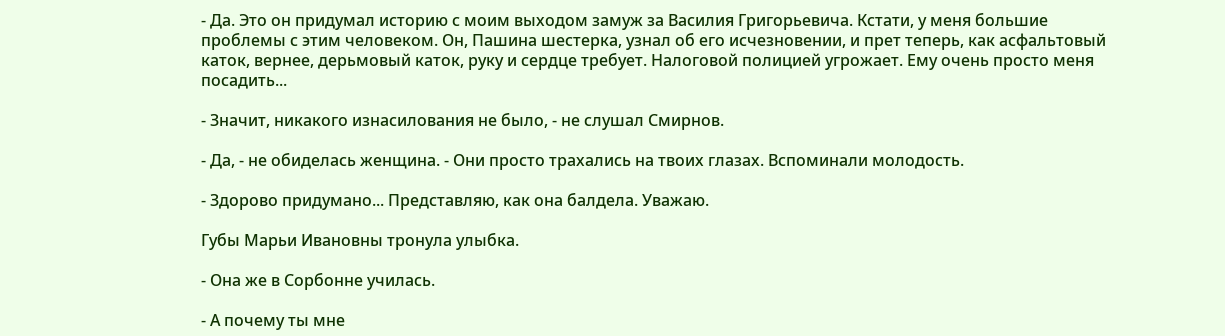- Да. Это он придумал историю с моим выходом замуж за Василия Григорьевича. Кстати, у меня большие проблемы с этим человеком. Он, Пашина шестерка, узнал об его исчезновении, и прет теперь, как асфальтовый каток, вернее, дерьмовый каток, руку и сердце требует. Налоговой полицией угрожает. Ему очень просто меня посадить...

- Значит, никакого изнасилования не было, - не слушал Смирнов.

- Да, - не обиделась женщина. - Они просто трахались на твоих глазах. Вспоминали молодость.

- Здорово придумано... Представляю, как она балдела. Уважаю.

Губы Марьи Ивановны тронула улыбка.

- Она же в Сорбонне училась.

- А почему ты мне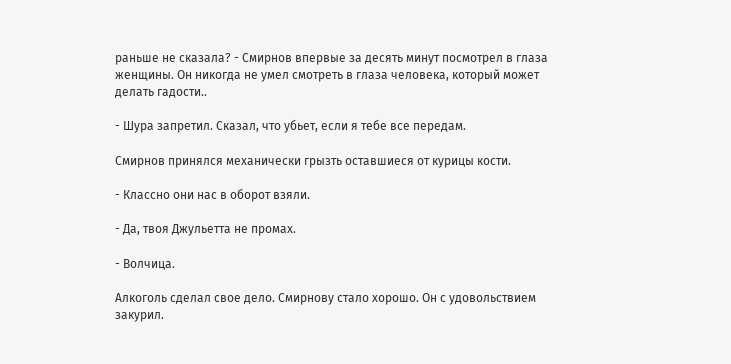раньше не сказала? - Смирнов впервые за десять минут посмотрел в глаза женщины. Он никогда не умел смотреть в глаза человека, который может делать гадости..

- Шура запретил. Сказал, что убьет, если я тебе все передам.

Смирнов принялся механически грызть оставшиеся от курицы кости.

- Классно они нас в оборот взяли.

- Да, твоя Джульетта не промах.

- Волчица.

Алкоголь сделал свое дело. Смирнову стало хорошо. Он с удовольствием закурил.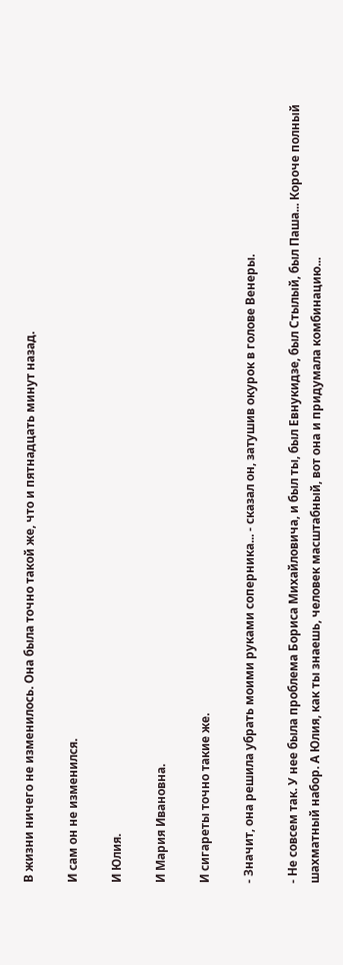В жизни ничего не изменилось. Она была точно такой же, что и пятнадцать минут назад.

И сам он не изменился.

И Юлия.

И Мария Ивановна.

И сигареты точно такие же.

- Значит, она решила убрать моими руками соперника... - сказал он, затушив окурок в голове Венеры.

- Не совсем так. У нее была проблема Бориса Михайловича, и был ты, был Евнукидзе, был Стылый, был Паша... Короче полный шахматный набор. А Юлия, как ты знаешь, человек масштабный, вот она и придумала комбинацию...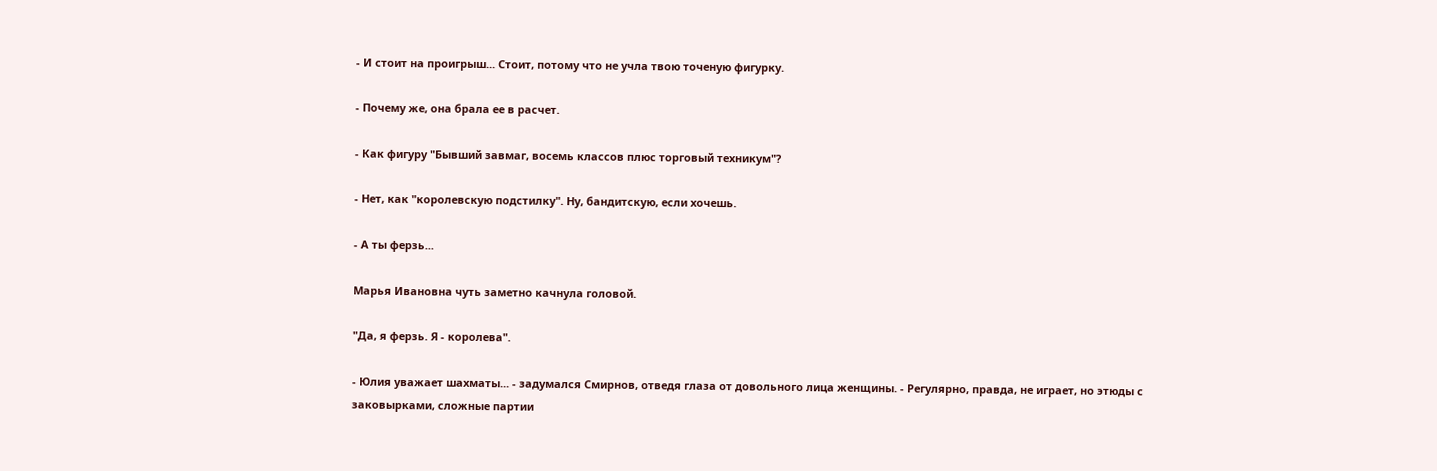- И стоит на проигрыш... Стоит, потому что не учла твою точеную фигурку.

- Почему же, она брала ее в расчет.

- Как фигуру "Бывший завмаг, восемь классов плюс торговый техникум"?

- Нет, как "королевскую подстилку". Ну, бандитскую, если хочешь.

- А ты ферзь...

Марья Ивановна чуть заметно качнула головой.

"Да, я ферзь. Я - королева".

- Юлия уважает шахматы... - задумался Смирнов, отведя глаза от довольного лица женщины. - Регулярно, правда, не играет, но этюды с заковырками, сложные партии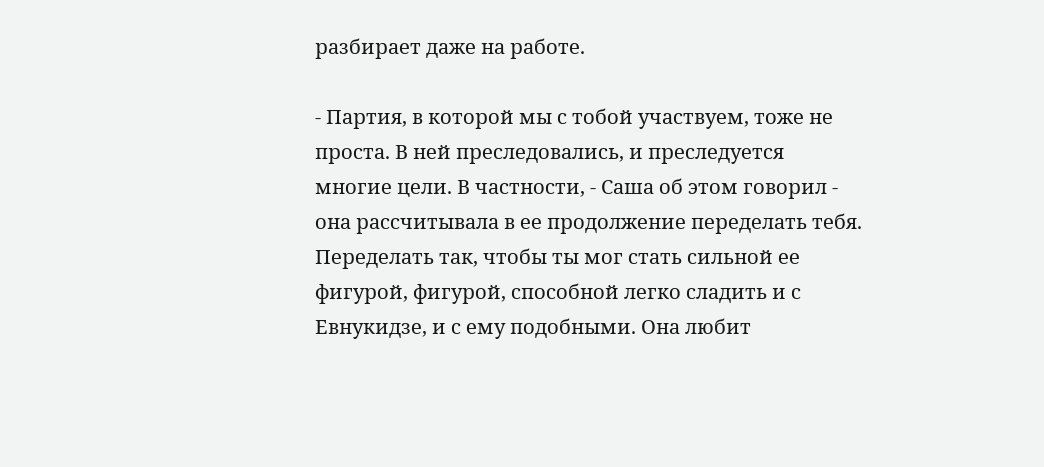разбирает даже на работе.

- Партия, в которой мы с тобой участвуем, тоже не проста. В ней преследовались, и преследуется многие цели. В частности, - Саша об этом говорил - она рассчитывала в ее продолжение переделать тебя. Переделать так, чтобы ты мог стать сильной ее фигурой, фигурой, способной легко сладить и с Евнукидзе, и с ему подобными. Она любит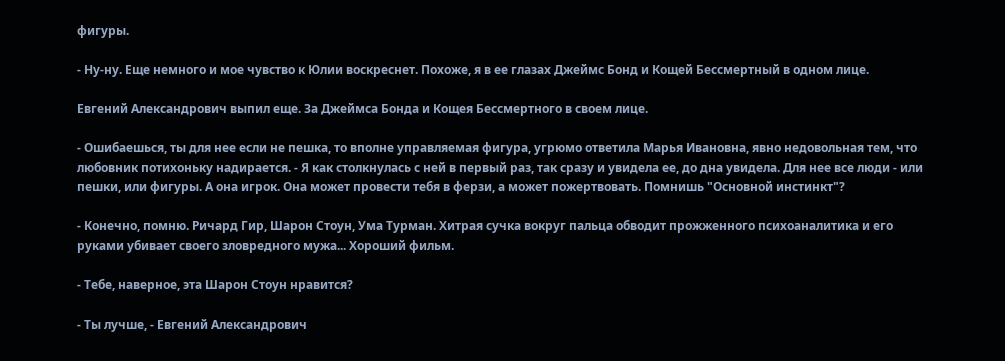фигуры.

- Ну-ну. Еще немного и мое чувство к Юлии воскреснет. Похоже, я в ее глазах Джеймс Бонд и Кощей Бессмертный в одном лице.

Евгений Александрович выпил еще. За Джеймса Бонда и Кощея Бессмертного в своем лице.

- Ошибаешься, ты для нее если не пешка, то вполне управляемая фигура, угрюмо ответила Марья Ивановна, явно недовольная тем, что любовник потихоньку надирается. - Я как столкнулась с ней в первый раз, так сразу и увидела ее, до дна увидела. Для нее все люди - или пешки, или фигуры. А она игрок. Она может провести тебя в ферзи, а может пожертвовать. Помнишь "Основной инстинкт"?

- Конечно, помню. Ричард Гир, Шарон Стоун, Ума Турман. Хитрая сучка вокруг пальца обводит прожженного психоаналитика и его руками убивает своего зловредного мужа... Хороший фильм.

- Тебе, наверное, эта Шарон Стоун нравится?

- Ты лучше, - Евгений Александрович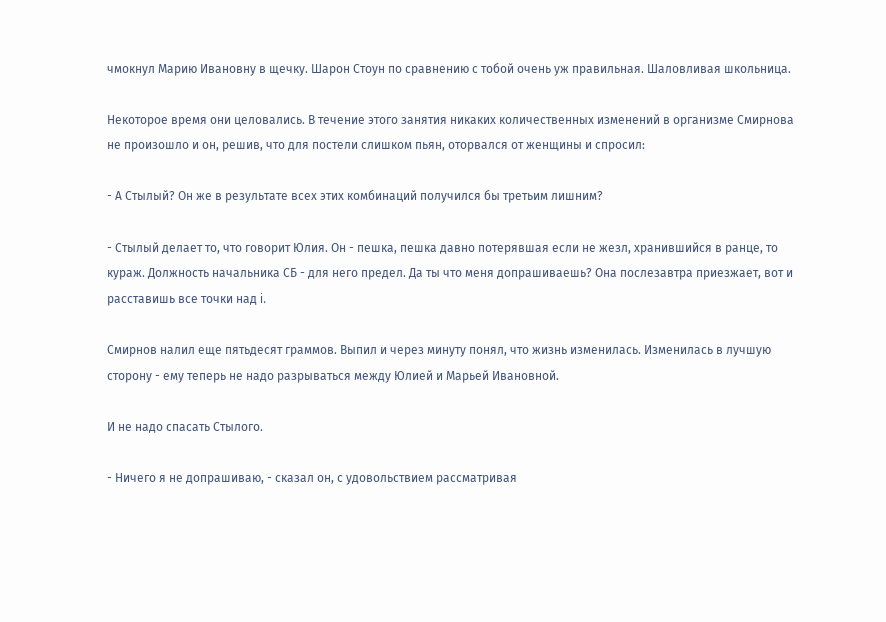чмокнул Марию Ивановну в щечку. Шарон Стоун по сравнению с тобой очень уж правильная. Шаловливая школьница.

Некоторое время они целовались. В течение этого занятия никаких количественных изменений в организме Смирнова не произошло и он, решив, что для постели слишком пьян, оторвался от женщины и спросил:

- А Стылый? Он же в результате всех этих комбинаций получился бы третьим лишним?

- Стылый делает то, что говорит Юлия. Он - пешка, пешка давно потерявшая если не жезл, хранившийся в ранце, то кураж. Должность начальника СБ - для него предел. Да ты что меня допрашиваешь? Она послезавтра приезжает, вот и расставишь все точки над i.

Смирнов налил еще пятьдесят граммов. Выпил и через минуту понял, что жизнь изменилась. Изменилась в лучшую сторону - ему теперь не надо разрываться между Юлией и Марьей Ивановной.

И не надо спасать Стылого.

- Ничего я не допрашиваю, - сказал он, с удовольствием рассматривая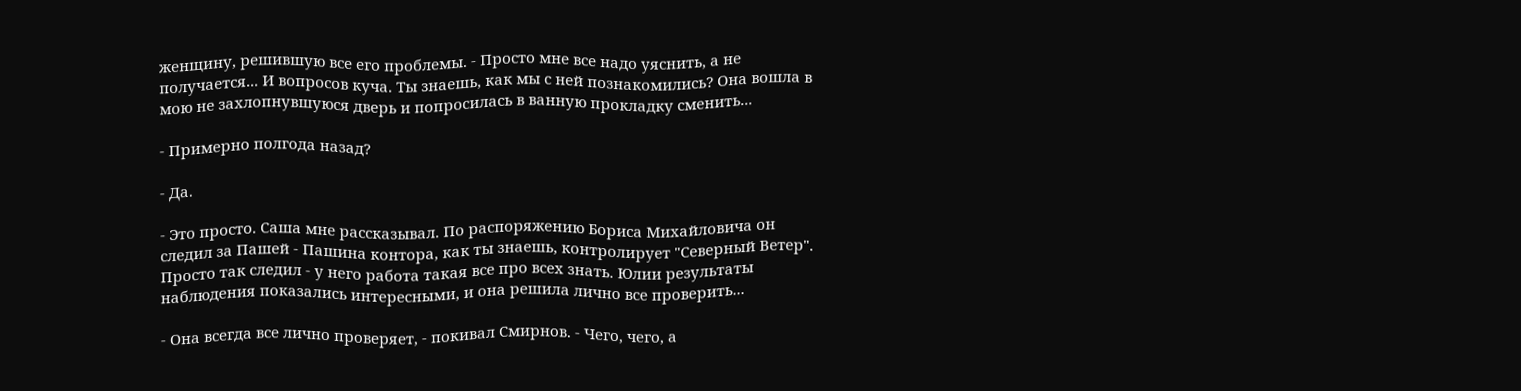женщину, решившую все его проблемы. - Просто мне все надо уяснить, а не получается... И вопросов куча. Ты знаешь, как мы с ней познакомились? Она вошла в мою не захлопнувшуюся дверь и попросилась в ванную прокладку сменить...

- Примерно полгода назад?

- Да.

- Это просто. Саша мне рассказывал. По распоряжению Бориса Михайловича он следил за Пашей - Пашина контора, как ты знаешь, контролирует "Северный Ветер". Просто так следил - у него работа такая все про всех знать. Юлии результаты наблюдения показались интересными, и она решила лично все проверить...

- Она всегда все лично проверяет, - покивал Смирнов. - Чего, чего, а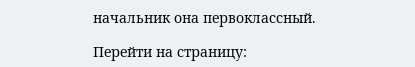начальник она первоклассный.

Перейти на страницу: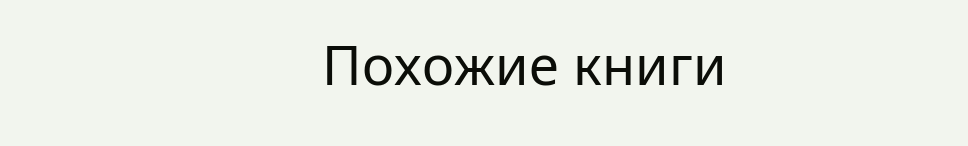Похожие книги